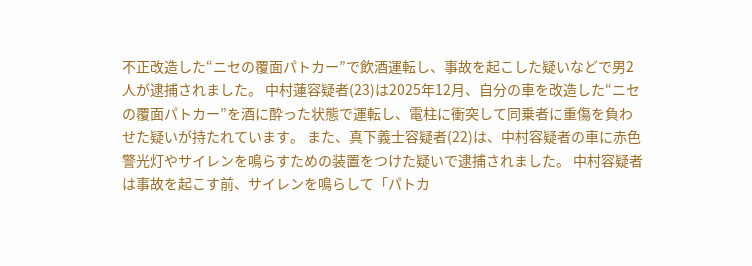不正改造した“ニセの覆面パトカー”で飲酒運転し、事故を起こした疑いなどで男2人が逮捕されました。 中村蓮容疑者(23)は2025年12月、自分の車を改造した“ニセの覆面パトカー”を酒に酔った状態で運転し、電柱に衝突して同乗者に重傷を負わせた疑いが持たれています。 また、真下義士容疑者(22)は、中村容疑者の車に赤色警光灯やサイレンを鳴らすための装置をつけた疑いで逮捕されました。 中村容疑者は事故を起こす前、サイレンを鳴らして「パトカ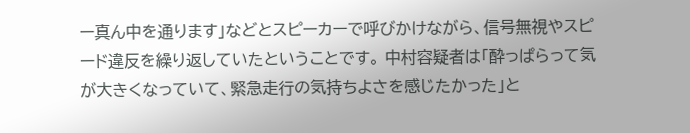ー真ん中を通ります」などとスピーカーで呼びかけながら、信号無視やスピード違反を繰り返していたということです。 中村容疑者は「酔っぱらって気が大きくなっていて、緊急走行の気持ちよさを感じたかった」と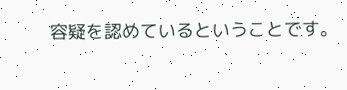容疑を認めているということです。